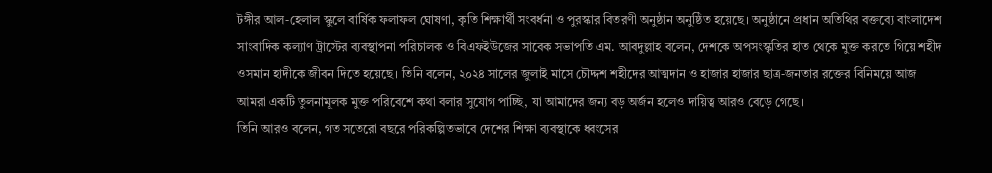টঙ্গীর আল-হেলাল স্কুলে বার্ষিক ফলাফল ঘোষণা, কৃতি শিক্ষার্থী সংবর্ধনা ও পুরস্কার বিতরণী অনুষ্ঠান অনুষ্ঠিত হয়েছে। অনুষ্ঠানে প্রধান অতিথির বক্তব্যে বাংলাদেশ সাংবাদিক কল্যাণ ট্রাস্টের ব্যবস্থাপনা পরিচালক ও বিএফইউজের সাবেক সভাপতি এম. আবদুল্লাহ বলেন, দেশকে অপসংস্কৃতির হাত থেকে মুক্ত করতে গিয়ে শহীদ ওসমান হাদীকে জীবন দিতে হয়েছে। তিনি বলেন, ২০২৪ সালের জুলাই মাসে চৌদ্দশ শহীদের আত্মদান ও হাজার হাজার ছাত্র-জনতার রক্তের বিনিময়ে আজ আমরা একটি তুলনামূলক মুক্ত পরিবেশে কথা বলার সুযোগ পাচ্ছি, যা আমাদের জন্য বড় অর্জন হলেও দায়িত্ব আরও বেড়ে গেছে।
তিনি আরও বলেন, গত সতেরো বছরে পরিকল্পিতভাবে দেশের শিক্ষা ব্যবস্থাকে ধ্বংসের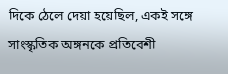দিকে ঠেলে দেয়া হয়েছিল, একই সঙ্গে সাংস্কৃতিক অঙ্গনকে প্রতিবেশী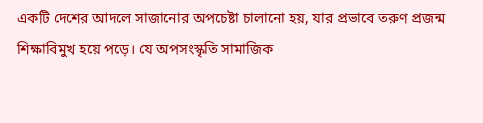একটি দেশের আদলে সাজানোর অপচেষ্টা চালানো হয়, যার প্রভাবে তরুণ প্রজন্ম শিক্ষাবিমুখ হয়ে পড়ে। যে অপসংস্কৃতি সামাজিক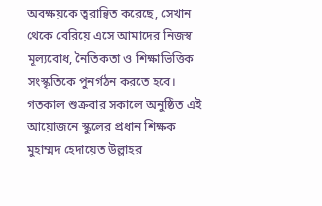অবক্ষয়কে ত্বরান্বিত করেছে, সেখান থেকে বেরিয়ে এসে আমাদের নিজস্ব মূল্যবোধ, নৈতিকতা ও শিক্ষাভিত্তিক সংস্কৃতিকে পুনর্গঠন করতে হবে।
গতকাল শুক্রবার সকালে অনুষ্ঠিত এই আয়োজনে স্কুলের প্রধান শিক্ষক মুহাম্মদ হেদায়েত উল্লাহর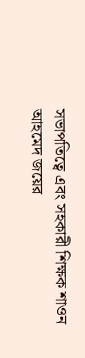সভাপতিত্বে এবং সহকারী শিক্ষক শাওন আহমেদ জয়ের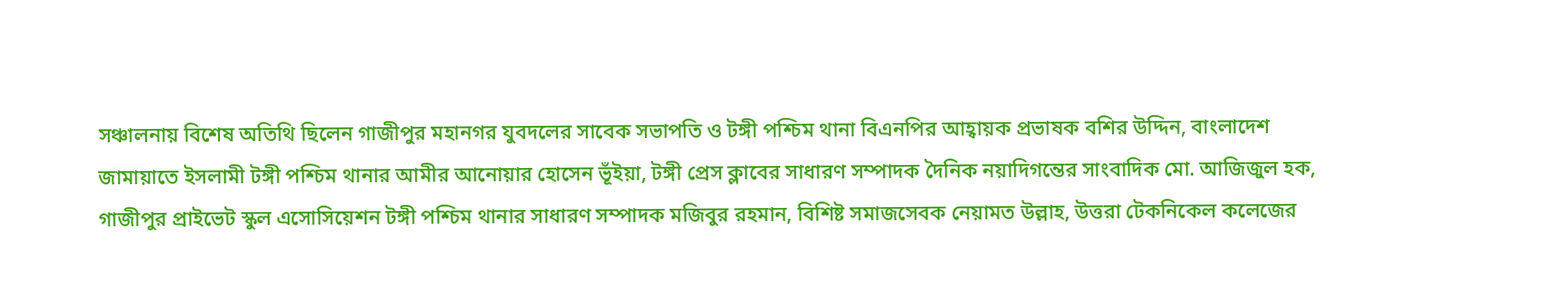সঞ্চালনায় বিশেষ অতিথি ছিলেন গাজীপুর মহানগর যুবদলের সাবেক সভাপতি ও টঙ্গী পশ্চিম থানা বিএনপির আহ্বায়ক প্রভাষক বশির উদ্দিন, বাংলাদেশ জামায়াতে ইসলামী টঙ্গী পশ্চিম থানার আমীর আনোয়ার হোসেন ভূঁইয়া, টঙ্গী প্রেস ক্লাবের সাধারণ সম্পাদক দৈনিক নয়াদিগন্তের সাংবাদিক মো. আজিজুল হক, গাজীপুর প্রাইভেট স্কুল এসোসিয়েশন টঙ্গী পশ্চিম থানার সাধারণ সম্পাদক মজিবুর রহমান, বিশিষ্ট সমাজসেবক নেয়ামত উল্লাহ, উত্তরা টেকনিকেল কলেজের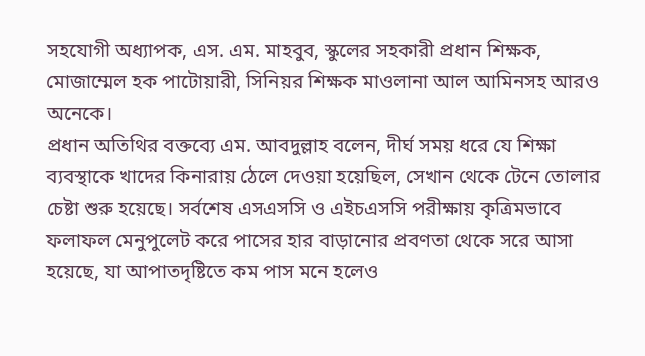সহযোগী অধ্যাপক, এস. এম. মাহবুব, স্কুলের সহকারী প্রধান শিক্ষক, মোজাম্মেল হক পাটোয়ারী, সিনিয়র শিক্ষক মাওলানা আল আমিনসহ আরও অনেকে।
প্রধান অতিথির বক্তব্যে এম. আবদুল্লাহ বলেন, দীর্ঘ সময় ধরে যে শিক্ষা ব্যবস্থাকে খাদের কিনারায় ঠেলে দেওয়া হয়েছিল, সেখান থেকে টেনে তোলার চেষ্টা শুরু হয়েছে। সর্বশেষ এসএসসি ও এইচএসসি পরীক্ষায় কৃত্রিমভাবে ফলাফল মেনুপুলেট করে পাসের হার বাড়ানোর প্রবণতা থেকে সরে আসা হয়েছে, যা আপাতদৃষ্টিতে কম পাস মনে হলেও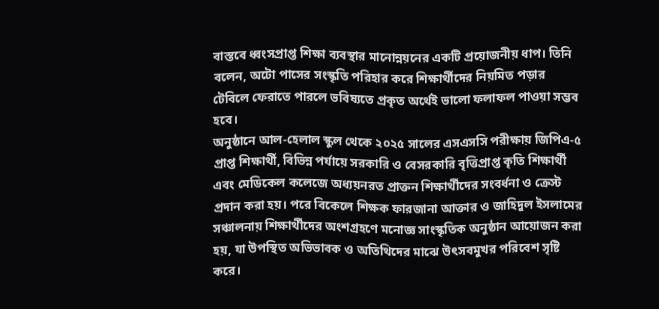বাস্তবে ধ্বংসপ্রাপ্ত শিক্ষা ব্যবস্থার মানোন্নয়নের একটি প্রয়োজনীয় ধাপ। তিনি বলেন, অটো পাসের সংস্কৃতি পরিহার করে শিক্ষার্থীদের নিয়মিত পড়ার টেবিলে ফেরাতে পারলে ভবিষ্যতে প্রকৃত অর্থেই ভালো ফলাফল পাওয়া সম্ভব হবে।
অনুষ্ঠানে আল-হেলাল স্কুল থেকে ২০২৫ সালের এসএসসি পরীক্ষায় জিপিএ-৫ প্রাপ্ত শিক্ষার্থী, বিভিন্ন পর্যায়ে সরকারি ও বেসরকারি বৃত্তিপ্রাপ্ত কৃতি শিক্ষার্থী এবং মেডিকেল কলেজে অধ্যয়নরত প্রাক্তন শিক্ষার্থীদের সংবর্ধনা ও ক্রেস্ট প্রদান করা হয়। পরে বিকেলে শিক্ষক ফারজানা আক্তার ও জাহিদুল ইসলামের সঞ্চালনায় শিক্ষার্থীদের অংশগ্রহণে মনোজ্ঞ সাংস্কৃতিক অনুষ্ঠান আয়োজন করা হয়, যা উপস্থিত অভিভাবক ও অতিথিদের মাঝে উৎসবমুখর পরিবেশ সৃষ্টি করে।